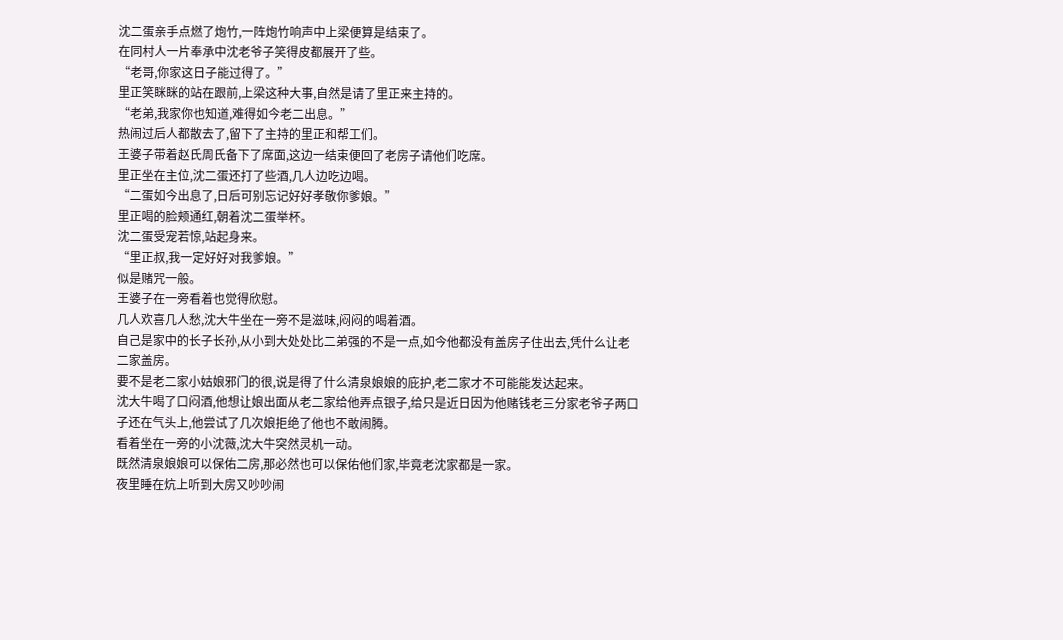沈二蛋亲手点燃了炮竹,一阵炮竹响声中上梁便算是结束了。
在同村人一片奉承中沈老爷子笑得皮都展开了些。
“老哥,你家这日子能过得了。”
里正笑眯眯的站在跟前,上梁这种大事,自然是请了里正来主持的。
“老弟,我家你也知道,难得如今老二出息。”
热闹过后人都散去了,留下了主持的里正和帮工们。
王婆子带着赵氏周氏备下了席面,这边一结束便回了老房子请他们吃席。
里正坐在主位,沈二蛋还打了些酒,几人边吃边喝。
“二蛋如今出息了,日后可别忘记好好孝敬你爹娘。”
里正喝的脸颊通红,朝着沈二蛋举杯。
沈二蛋受宠若惊,站起身来。
“里正叔,我一定好好对我爹娘。”
似是赌咒一般。
王婆子在一旁看着也觉得欣慰。
几人欢喜几人愁,沈大牛坐在一旁不是滋味,闷闷的喝着酒。
自己是家中的长子长孙,从小到大处处比二弟强的不是一点,如今他都没有盖房子住出去,凭什么让老二家盖房。
要不是老二家小姑娘邪门的很,说是得了什么清泉娘娘的庇护,老二家才不可能能发达起来。
沈大牛喝了口闷酒,他想让娘出面从老二家给他弄点银子,给只是近日因为他赌钱老三分家老爷子两口子还在气头上,他尝试了几次娘拒绝了他也不敢闹腾。
看着坐在一旁的小沈薇,沈大牛突然灵机一动。
既然清泉娘娘可以保佑二房,那必然也可以保佑他们家,毕竟老沈家都是一家。
夜里睡在炕上听到大房又吵吵闹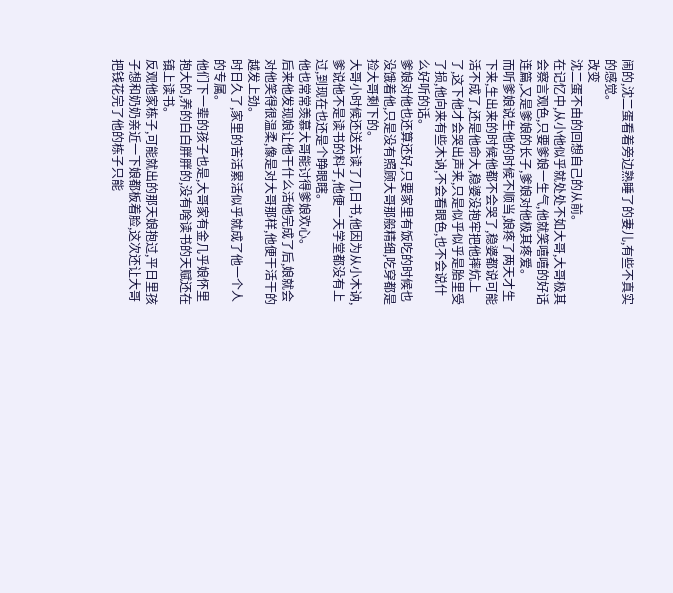闹的,沈二蛋看着旁边熟睡了的妻儿,有些不真实的感觉。
改变
沈二蛋不由的回想自己的从前。
在记忆中,从小他似乎就处处不如大哥,大哥极其会察言观色,只要爹娘一生气,他就笑嘻嘻的好话连篇,又是爹娘的长子,爹娘对他极其疼爱。
而听爹娘说生他的时候不顺当,娘疼了两天才生下来,生出来的时候他都不会哭了,稳婆都说可能活不成了,还是他命大,稳婆没抱牢把他摔炕上了,这下他才会哭出声来,只是似乎似乎是胎里受了损,他向来有些木讷,不会看眼色,也不会说什么好听的话。
爹娘对他也还算还好,只要家里有饭吃的时候也没饿着他,只是没有照顾大哥那般精细,吃穿都是捡大哥剩下的。
大哥小时候还送去读了几日书,他因为从小木讷,爹说他不是读书的料子,他便一天学堂都没有上过,到现在也还是个睁眼瞎。
他也常常羡慕大哥能讨得爹娘欢心。
后来他发现娘让他干什么活他完成了后,娘就会对他笑得很温柔,像是对大哥那样,他便干活干的越发上劲。
时日久了,家里的苦活累活似乎就成了他一个人的专属。
他们下一辈的孩子也是,大哥家有金几乎娘怀里抱大的,养的白白胖胖的,没有啥读书的天赋还在镇上读书。
反观他家栋子,可能就出的那天娘抱过,平日里孩子想和奶奶亲近一下娘都板着脸,这次还让大哥把钱花完了他的栋子只能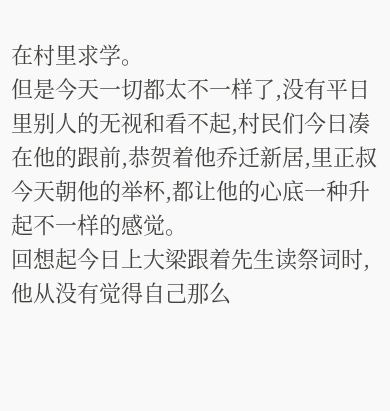在村里求学。
但是今天一切都太不一样了,没有平日里别人的无视和看不起,村民们今日凑在他的跟前,恭贺着他乔迁新居,里正叔今天朝他的举杯,都让他的心底一种升起不一样的感觉。
回想起今日上大梁跟着先生读祭词时,他从没有觉得自己那么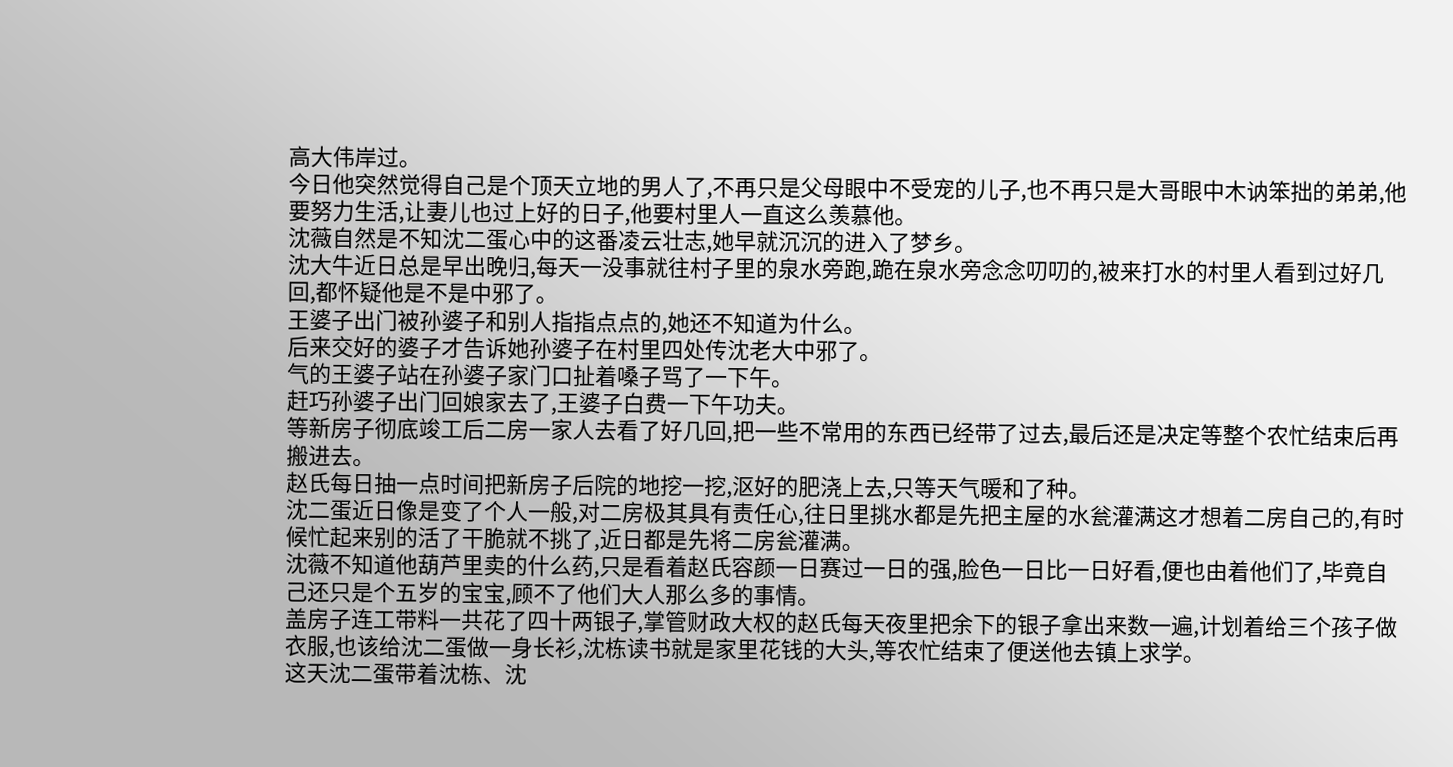高大伟岸过。
今日他突然觉得自己是个顶天立地的男人了,不再只是父母眼中不受宠的儿子,也不再只是大哥眼中木讷笨拙的弟弟,他要努力生活,让妻儿也过上好的日子,他要村里人一直这么羡慕他。
沈薇自然是不知沈二蛋心中的这番凌云壮志,她早就沉沉的进入了梦乡。
沈大牛近日总是早出晚归,每天一没事就往村子里的泉水旁跑,跪在泉水旁念念叨叨的,被来打水的村里人看到过好几回,都怀疑他是不是中邪了。
王婆子出门被孙婆子和别人指指点点的,她还不知道为什么。
后来交好的婆子才告诉她孙婆子在村里四处传沈老大中邪了。
气的王婆子站在孙婆子家门口扯着嗓子骂了一下午。
赶巧孙婆子出门回娘家去了,王婆子白费一下午功夫。
等新房子彻底竣工后二房一家人去看了好几回,把一些不常用的东西已经带了过去,最后还是决定等整个农忙结束后再搬进去。
赵氏每日抽一点时间把新房子后院的地挖一挖,沤好的肥浇上去,只等天气暖和了种。
沈二蛋近日像是变了个人一般,对二房极其具有责任心,往日里挑水都是先把主屋的水瓮灌满这才想着二房自己的,有时候忙起来别的活了干脆就不挑了,近日都是先将二房瓮灌满。
沈薇不知道他葫芦里卖的什么药,只是看着赵氏容颜一日赛过一日的强,脸色一日比一日好看,便也由着他们了,毕竟自己还只是个五岁的宝宝,顾不了他们大人那么多的事情。
盖房子连工带料一共花了四十两银子,掌管财政大权的赵氏每天夜里把余下的银子拿出来数一遍,计划着给三个孩子做衣服,也该给沈二蛋做一身长衫,沈栋读书就是家里花钱的大头,等农忙结束了便送他去镇上求学。
这天沈二蛋带着沈栋、沈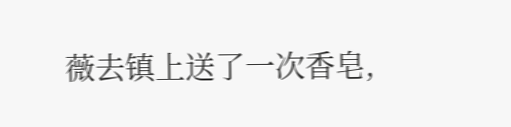薇去镇上送了一次香皂,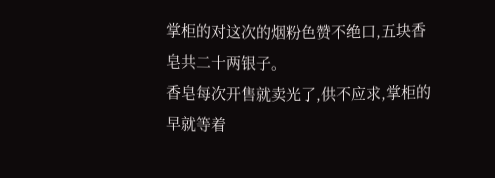掌柜的对这次的烟粉色赞不绝口,五块香皂共二十两银子。
香皂每次开售就卖光了,供不应求,掌柜的早就等着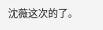沈薇这次的了。